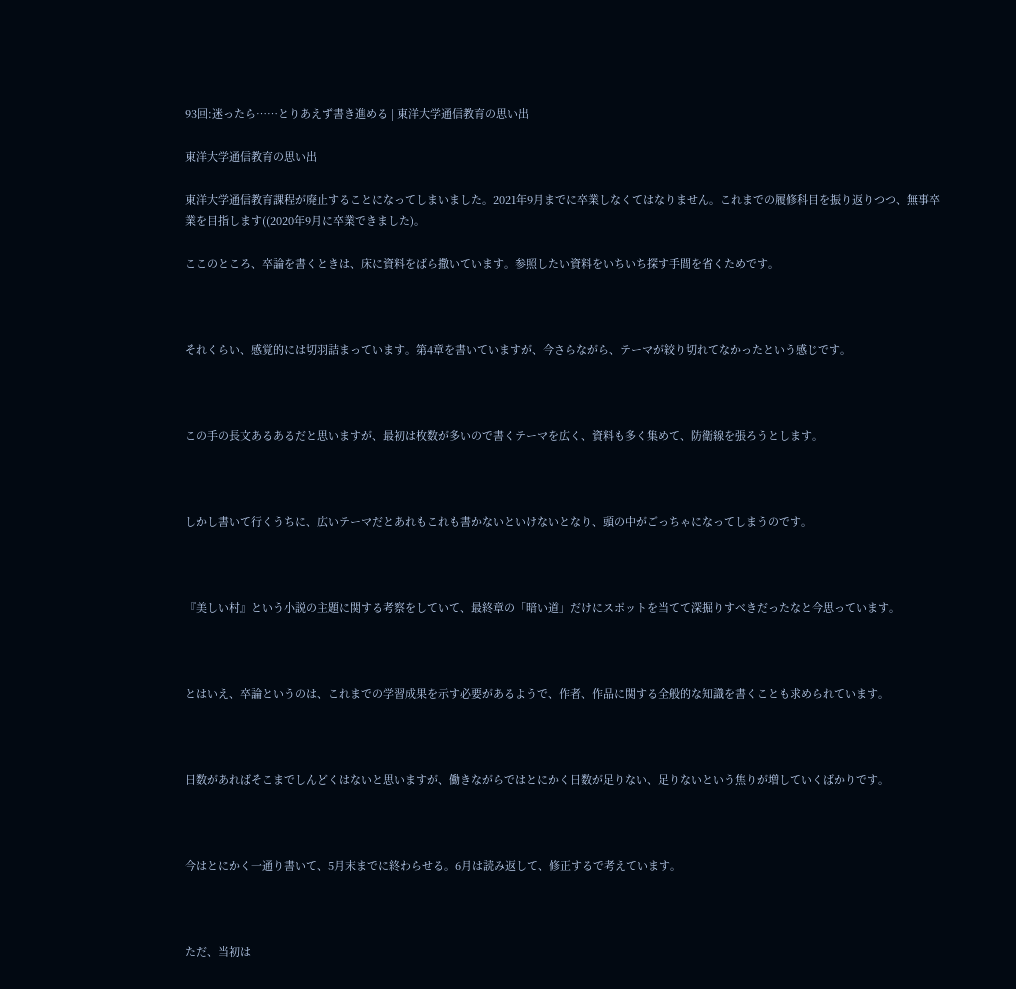93回:迷ったら……とりあえず書き進める | 東洋大学通信教育の思い出

東洋大学通信教育の思い出

東洋大学通信教育課程が廃止することになってしまいました。2021年9月までに卒業しなくてはなりません。これまでの履修科目を振り返りつつ、無事卒業を目指します((2020年9月に卒業できました)。

ここのところ、卒論を書くときは、床に資料をばら撒いています。参照したい資料をいちいち探す手間を省くためです。



それくらい、感覚的には切羽詰まっています。第4章を書いていますが、今さらながら、テーマが絞り切れてなかったという感じです。



この手の長文あるあるだと思いますが、最初は枚数が多いので書くテーマを広く、資料も多く集めて、防衛線を張ろうとします。



しかし書いて行くうちに、広いテーマだとあれもこれも書かないといけないとなり、頭の中がごっちゃになってしまうのです。



『美しい村』という小説の主題に関する考察をしていて、最終章の「暗い道」だけにスポットを当てて深掘りすべきだったなと今思っています。



とはいえ、卒論というのは、これまでの学習成果を示す必要があるようで、作者、作品に関する全般的な知識を書くことも求められています。



日数があればそこまでしんどくはないと思いますが、働きながらではとにかく日数が足りない、足りないという焦りが増していくばかりです。



今はとにかく一通り書いて、5月末までに終わらせる。6月は読み返して、修正するで考えています。



ただ、当初は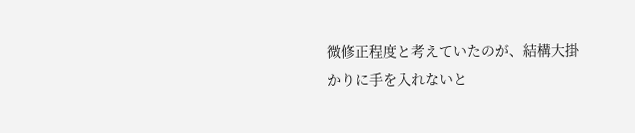微修正程度と考えていたのが、結構大掛かりに手を入れないと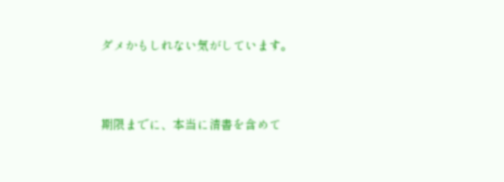ダメかもしれない気がしています。



期限までに、本当に清書を含めて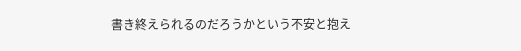書き終えられるのだろうかという不安と抱え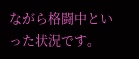ながら格闘中といった状況です。